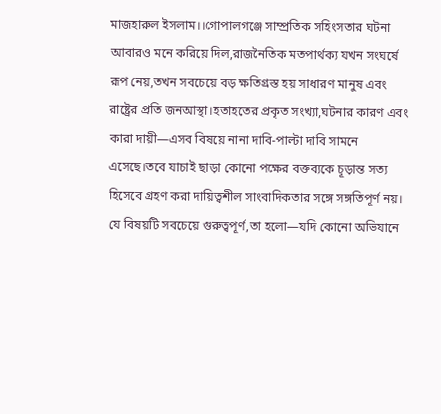মাজহারুল ইসলাম।।গোপালগঞ্জে সাম্প্রতিক সহিংসতার ঘটনা আবারও মনে করিয়ে দিল,রাজনৈতিক মতপার্থক্য যখন সংঘর্ষে রূপ নেয়,তখন সবচেয়ে বড় ক্ষতিগ্রস্ত হয় সাধারণ মানুষ এবং রাষ্ট্রের প্রতি জনআস্থা।হতাহতের প্রকৃত সংখ্যা,ঘটনার কারণ এবং কারা দায়ী—এসব বিষয়ে নানা দাবি-পাল্টা দাবি সামনে এসেছে।তবে যাচাই ছাড়া কোনো পক্ষের বক্তব্যকে চূড়ান্ত সত্য হিসেবে গ্রহণ করা দায়িত্বশীল সাংবাদিকতার সঙ্গে সঙ্গতিপূর্ণ নয়।
যে বিষয়টি সবচেয়ে গুরুত্বপূর্ণ,তা হলো—যদি কোনো অভিযানে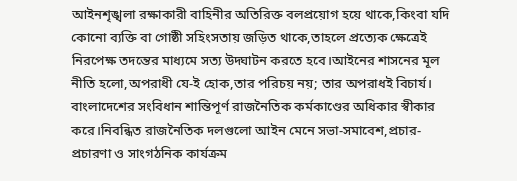আইনশৃঙ্খলা রক্ষাকারী বাহিনীর অতিরিক্ত বলপ্রয়োগ হয়ে থাকে,কিংবা যদি কোনো ব্যক্তি বা গোষ্ঠী সহিংসতায় জড়িত থাকে,তাহলে প্রত্যেক ক্ষেত্রেই নিরপেক্ষ তদন্তের মাধ্যমে সত্য উদ্ঘাটন করতে হবে।আইনের শাসনের মূল নীতি হলো,অপরাধী যে-ই হোক,তার পরিচয় নয়; তার অপরাধই বিচার্য।
বাংলাদেশের সংবিধান শান্তিপূর্ণ রাজনৈতিক কর্মকাণ্ডের অধিকার স্বীকার করে।নিবন্ধিত রাজনৈতিক দলগুলো আইন মেনে সভা-সমাবেশ,প্রচার-প্রচারণা ও সাংগঠনিক কার্যক্রম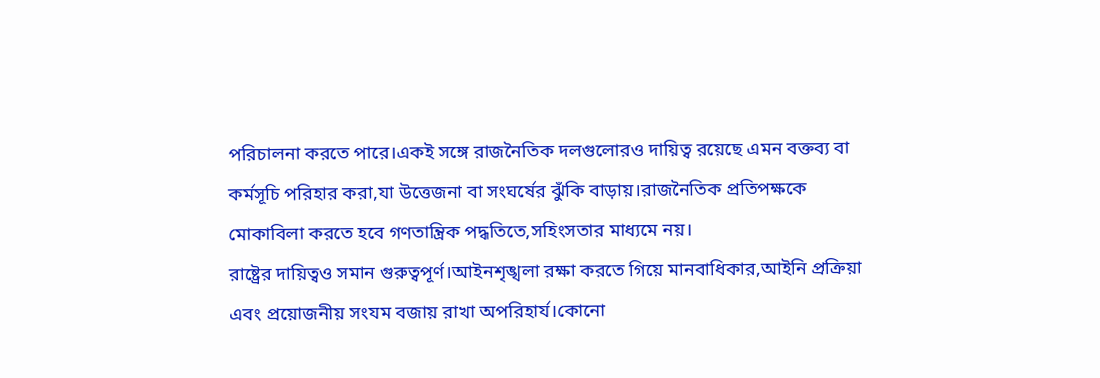পরিচালনা করতে পারে।একই সঙ্গে রাজনৈতিক দলগুলোরও দায়িত্ব রয়েছে এমন বক্তব্য বা কর্মসূচি পরিহার করা,যা উত্তেজনা বা সংঘর্ষের ঝুঁকি বাড়ায়।রাজনৈতিক প্রতিপক্ষকে মোকাবিলা করতে হবে গণতান্ত্রিক পদ্ধতিতে,সহিংসতার মাধ্যমে নয়।
রাষ্ট্রের দায়িত্বও সমান গুরুত্বপূর্ণ।আইনশৃঙ্খলা রক্ষা করতে গিয়ে মানবাধিকার,আইনি প্রক্রিয়া এবং প্রয়োজনীয় সংযম বজায় রাখা অপরিহার্য।কোনো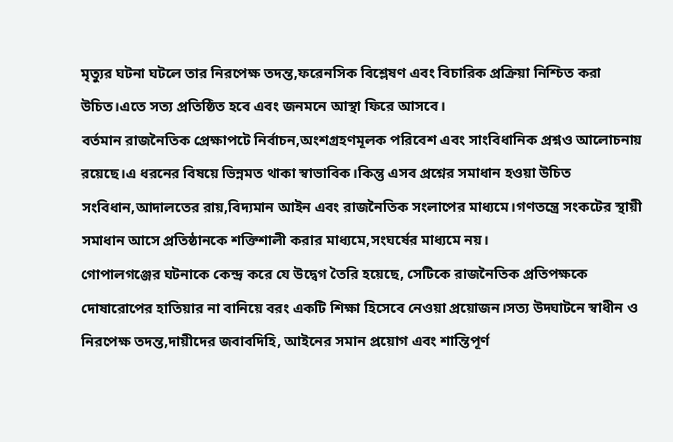মৃত্যুর ঘটনা ঘটলে তার নিরপেক্ষ তদন্ত,ফরেনসিক বিশ্লেষণ এবং বিচারিক প্রক্রিয়া নিশ্চিত করা উচিত।এতে সত্য প্রতিষ্ঠিত হবে এবং জনমনে আস্থা ফিরে আসবে।
বর্তমান রাজনৈতিক প্রেক্ষাপটে নির্বাচন,অংশগ্রহণমূলক পরিবেশ এবং সাংবিধানিক প্রশ্নও আলোচনায় রয়েছে।এ ধরনের বিষয়ে ভিন্নমত থাকা স্বাভাবিক।কিন্তু এসব প্রশ্নের সমাধান হওয়া উচিত সংবিধান,আদালতের রায়,বিদ্যমান আইন এবং রাজনৈতিক সংলাপের মাধ্যমে।গণতন্ত্রে সংকটের স্থায়ী সমাধান আসে প্রতিষ্ঠানকে শক্তিশালী করার মাধ্যমে,সংঘর্ষের মাধ্যমে নয়।
গোপালগঞ্জের ঘটনাকে কেন্দ্র করে যে উদ্বেগ তৈরি হয়েছে, সেটিকে রাজনৈতিক প্রতিপক্ষকে দোষারোপের হাতিয়ার না বানিয়ে বরং একটি শিক্ষা হিসেবে নেওয়া প্রয়োজন।সত্য উদ্ঘাটনে স্বাধীন ও নিরপেক্ষ তদন্ত,দায়ীদের জবাবদিহি, আইনের সমান প্রয়োগ এবং শান্তিপূর্ণ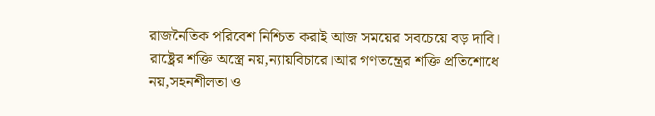রাজনৈতিক পরিবেশ নিশ্চিত করাই আজ সময়ের সবচেয়ে বড় দাবি।
রাষ্ট্রের শক্তি অস্ত্রে নয়,ন্যায়বিচারে।আর গণতন্ত্রের শক্তি প্রতিশোধে নয়,সহনশীলতা ও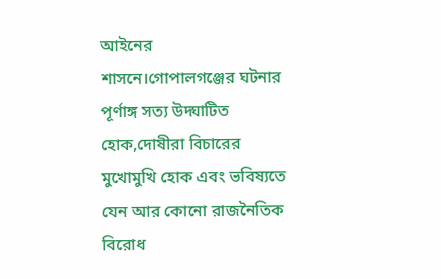আইনের শাসনে।গোপালগঞ্জের ঘটনার পূর্ণাঙ্গ সত্য উদ্ঘাটিত হোক,দোষীরা বিচারের মুখোমুখি হোক এবং ভবিষ্যতে যেন আর কোনো রাজনৈতিক বিরোধ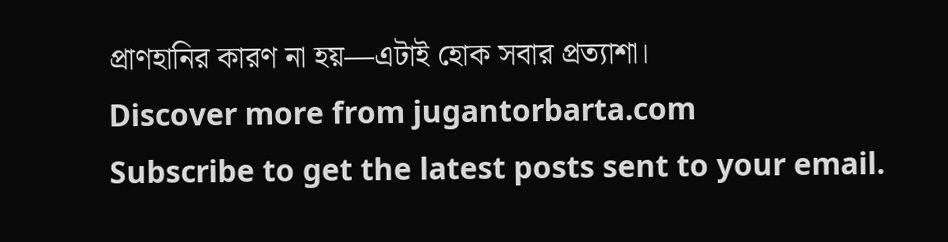প্রাণহানির কারণ না হয়—এটাই হোক সবার প্রত্যাশা।
Discover more from jugantorbarta.com
Subscribe to get the latest posts sent to your email.